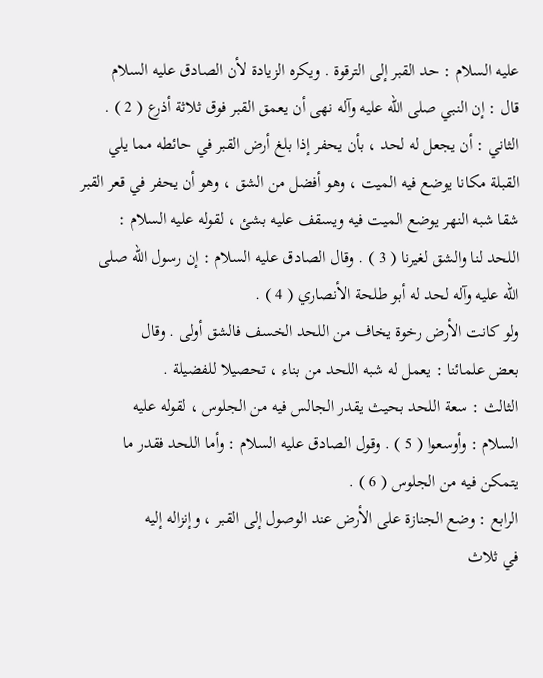عليه السلام : حد القبر إلى الترقوة . ويكره الزيادة لأن الصادق عليه السلام
قال : إن النبي صلى الله عليه وآله نهى أن يعمق القبر فوق ثلاثة أذرع ( 2 ) .
الثاني : أن يجعل له لحد ، بأن يحفر إذا بلغ أرض القبر في حائطه مما يلي
القبلة مكانا يوضع فيه الميت ، وهو أفضل من الشق ، وهو أن يحفر في قعر القبر
شقا شبه النهر يوضع الميت فيه ويسقف عليه بشئ ، لقوله عليه السلام :
اللحد لنا والشق لغيرنا ( 3 ) . وقال الصادق عليه السلام : إن رسول الله صلى
الله عليه وآله لحد له أبو طلحة الأنصاري ( 4 ) .
ولو كانت الأرض رخوة يخاف من اللحد الخسف فالشق أولى . وقال
بعض علمائنا : يعمل له شبه اللحد من بناء ، تحصيلا للفضيلة .
الثالث : سعة اللحد بحيث يقدر الجالس فيه من الجلوس ، لقوله عليه
السلام : وأوسعوا ( 5 ) . وقول الصادق عليه السلام : وأما اللحد فقدر ما
يتمكن فيه من الجلوس ( 6 ) .
الرابع : وضع الجنازة على الأرض عند الوصول إلى القبر ، وإنزاله إليه
في ثلاث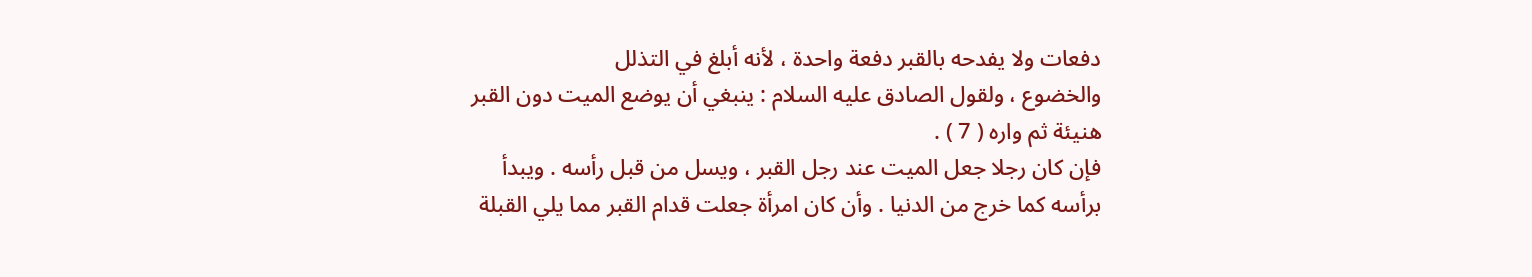دفعات ولا يفدحه بالقبر دفعة واحدة ، لأنه أبلغ في التذلل
والخضوع ، ولقول الصادق عليه السلام : ينبغي أن يوضع الميت دون القبر
هنيئة ثم واره ( 7 ) .
فإن كان رجلا جعل الميت عند رجل القبر ، ويسل من قبل رأسه . ويبدأ
برأسه كما خرج من الدنيا . وأن كان امرأة جعلت قدام القبر مما يلي القبلة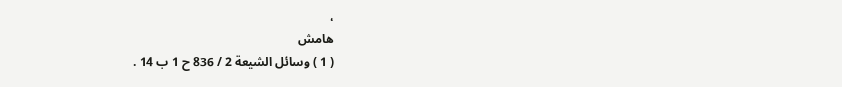،
هامش
( 1 ) وسائل الشيعة 2 / 836 ح 1 ب 14 .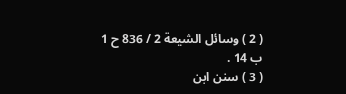( 2 ) وسائل الشيعة 2 / 836 ح 1 ب 14 .
( 3 ) سنن ابن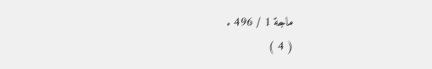ماجة 1 / 496 .
( 4 )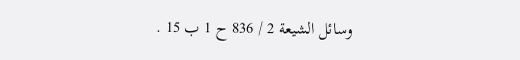وسائل الشيعة 2 / 836 ح 1 ب 15 .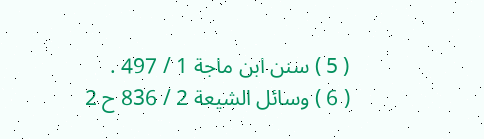( 5 ) سنن ابن ماجة 1 / 497 .
( 6 ) وسائل الشيعة 2 / 836 ح 2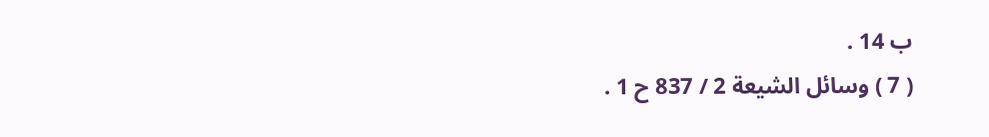ب 14 .
( 7 ) وسائل الشيعة 2 / 837 ح 1 .